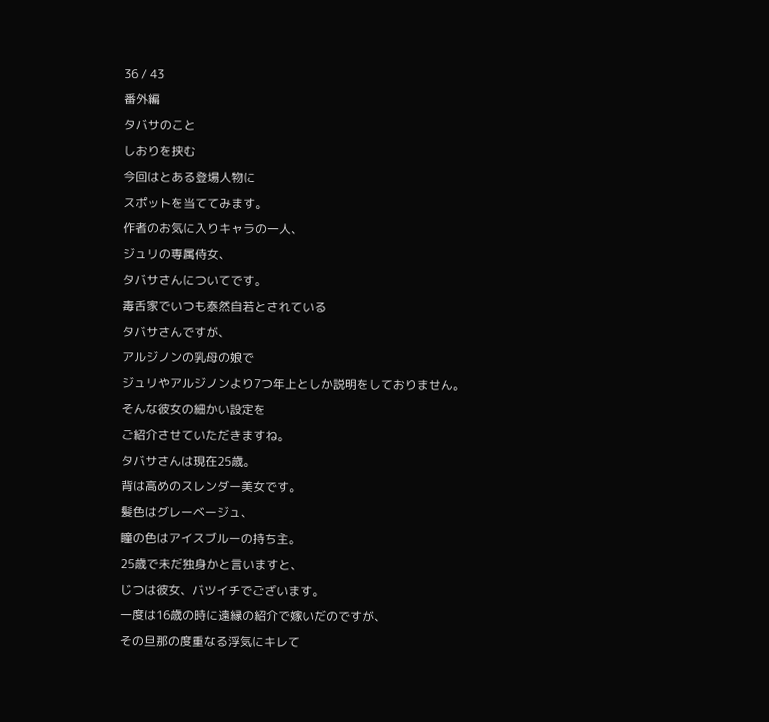36 / 43
番外編
タバサのこと
しおりを挟む
今回はとある登場人物に
スポットを当ててみます。
作者のお気に入りキャラの一人、
ジュリの専属侍女、
タバサさんについてです。
毒舌家でいつも泰然自若とされている
タバサさんですが、
アルジノンの乳母の娘で
ジュリやアルジノンより7つ年上としか説明をしておりません。
そんな彼女の細かい設定を
ご紹介させていただきますね。
タバサさんは現在25歳。
背は高めのスレンダー美女です。
髪色はグレーベージュ、
瞳の色はアイスブルーの持ち主。
25歳で未だ独身かと言いますと、
じつは彼女、バツイチでございます。
一度は16歳の時に遠縁の紹介で嫁いだのですが、
その旦那の度重なる浮気にキレて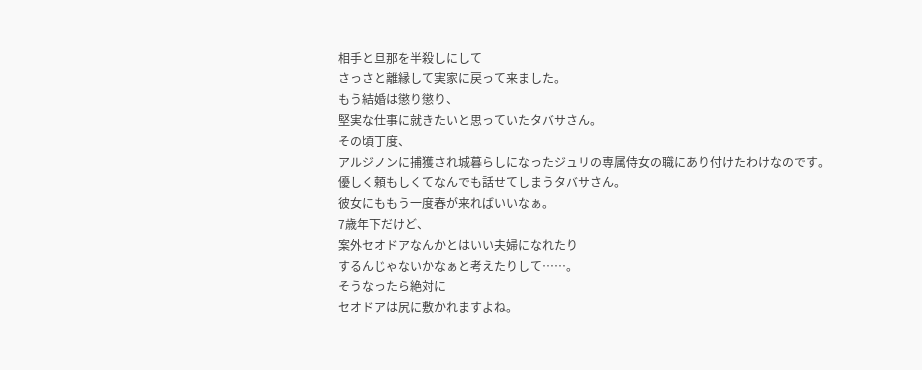相手と旦那を半殺しにして
さっさと離縁して実家に戻って来ました。
もう結婚は懲り懲り、
堅実な仕事に就きたいと思っていたタバサさん。
その頃丁度、
アルジノンに捕獲され城暮らしになったジュリの専属侍女の職にあり付けたわけなのです。
優しく頼もしくてなんでも話せてしまうタバサさん。
彼女にももう一度春が来ればいいなぁ。
7歳年下だけど、
案外セオドアなんかとはいい夫婦になれたり
するんじゃないかなぁと考えたりして……。
そうなったら絶対に
セオドアは尻に敷かれますよね。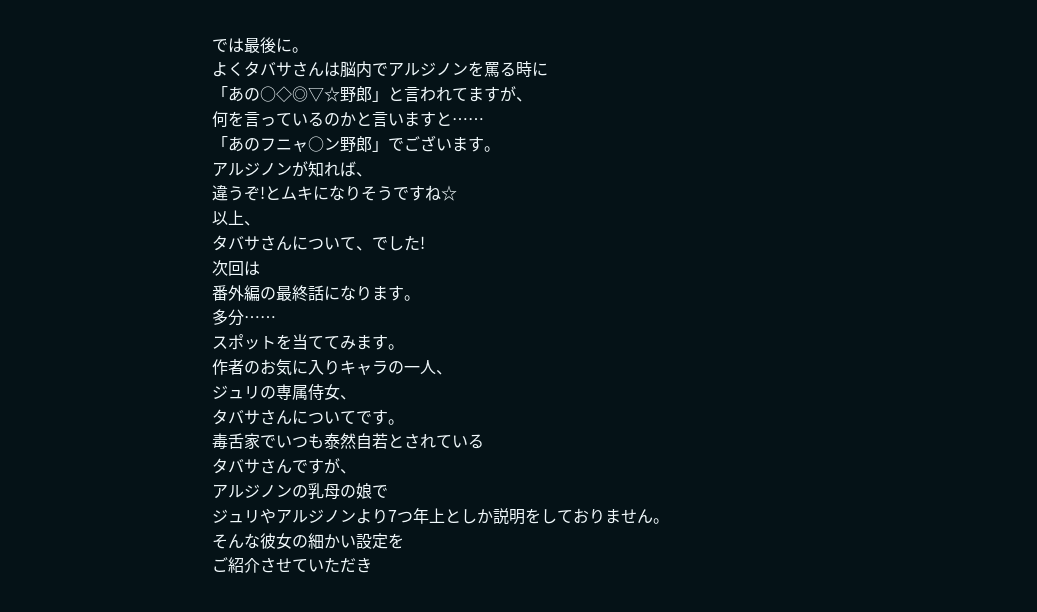では最後に。
よくタバサさんは脳内でアルジノンを罵る時に
「あの○◇◎▽☆野郎」と言われてますが、
何を言っているのかと言いますと……
「あのフニャ○ン野郎」でございます。
アルジノンが知れば、
違うぞ!とムキになりそうですね☆
以上、
タバサさんについて、でした!
次回は
番外編の最終話になります。
多分……
スポットを当ててみます。
作者のお気に入りキャラの一人、
ジュリの専属侍女、
タバサさんについてです。
毒舌家でいつも泰然自若とされている
タバサさんですが、
アルジノンの乳母の娘で
ジュリやアルジノンより7つ年上としか説明をしておりません。
そんな彼女の細かい設定を
ご紹介させていただき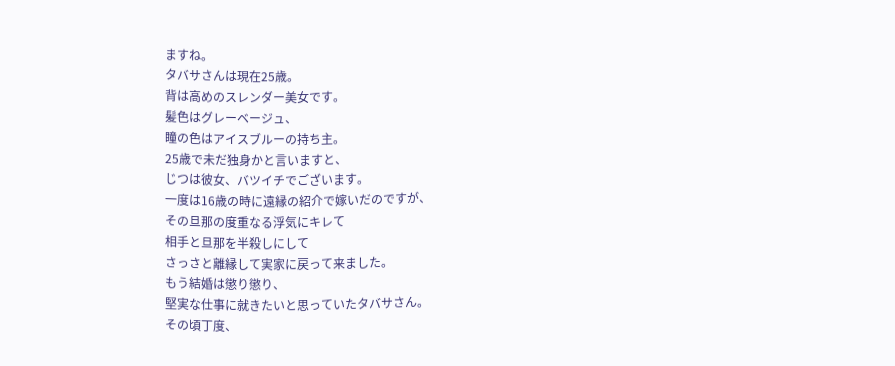ますね。
タバサさんは現在25歳。
背は高めのスレンダー美女です。
髪色はグレーベージュ、
瞳の色はアイスブルーの持ち主。
25歳で未だ独身かと言いますと、
じつは彼女、バツイチでございます。
一度は16歳の時に遠縁の紹介で嫁いだのですが、
その旦那の度重なる浮気にキレて
相手と旦那を半殺しにして
さっさと離縁して実家に戻って来ました。
もう結婚は懲り懲り、
堅実な仕事に就きたいと思っていたタバサさん。
その頃丁度、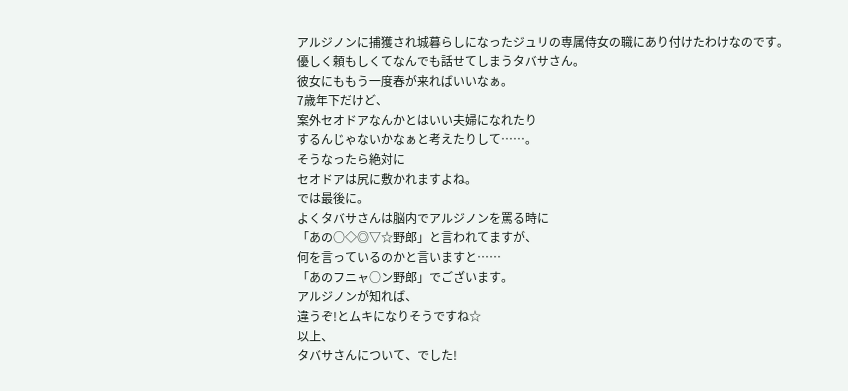アルジノンに捕獲され城暮らしになったジュリの専属侍女の職にあり付けたわけなのです。
優しく頼もしくてなんでも話せてしまうタバサさん。
彼女にももう一度春が来ればいいなぁ。
7歳年下だけど、
案外セオドアなんかとはいい夫婦になれたり
するんじゃないかなぁと考えたりして……。
そうなったら絶対に
セオドアは尻に敷かれますよね。
では最後に。
よくタバサさんは脳内でアルジノンを罵る時に
「あの○◇◎▽☆野郎」と言われてますが、
何を言っているのかと言いますと……
「あのフニャ○ン野郎」でございます。
アルジノンが知れば、
違うぞ!とムキになりそうですね☆
以上、
タバサさんについて、でした!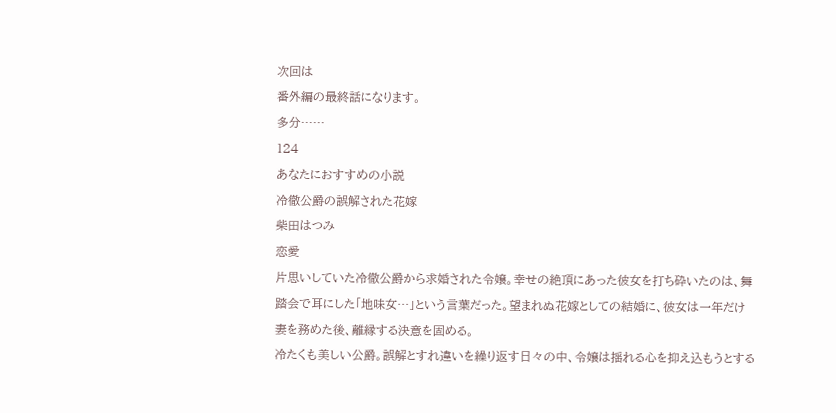次回は
番外編の最終話になります。
多分……
124
あなたにおすすめの小説
冷徹公爵の誤解された花嫁
柴田はつみ
恋愛
片思いしていた冷徹公爵から求婚された令嬢。幸せの絶頂にあった彼女を打ち砕いたのは、舞踏会で耳にした「地味女…」という言葉だった。望まれぬ花嫁としての結婚に、彼女は一年だけ妻を務めた後、離縁する決意を固める。
冷たくも美しい公爵。誤解とすれ違いを繰り返す日々の中、令嬢は揺れる心を抑え込もうとする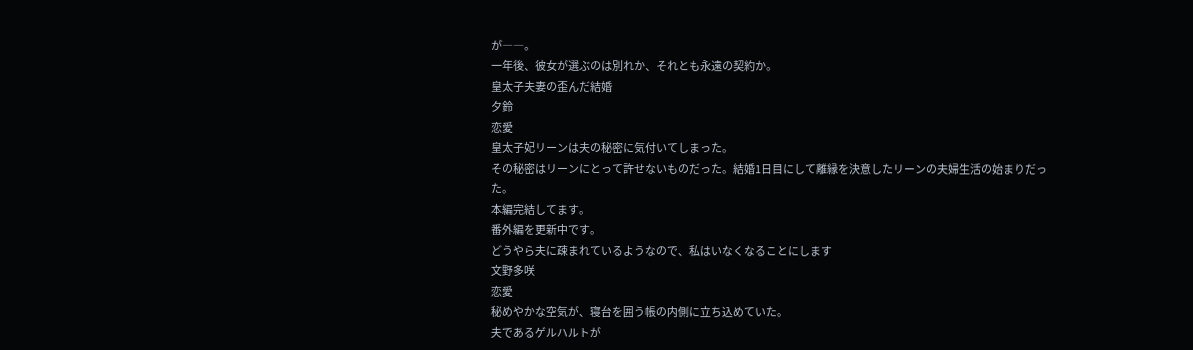が――。
一年後、彼女が選ぶのは別れか、それとも永遠の契約か。
皇太子夫妻の歪んだ結婚
夕鈴
恋愛
皇太子妃リーンは夫の秘密に気付いてしまった。
その秘密はリーンにとって許せないものだった。結婚1日目にして離縁を決意したリーンの夫婦生活の始まりだった。
本編完結してます。
番外編を更新中です。
どうやら夫に疎まれているようなので、私はいなくなることにします
文野多咲
恋愛
秘めやかな空気が、寝台を囲う帳の内側に立ち込めていた。
夫であるゲルハルトが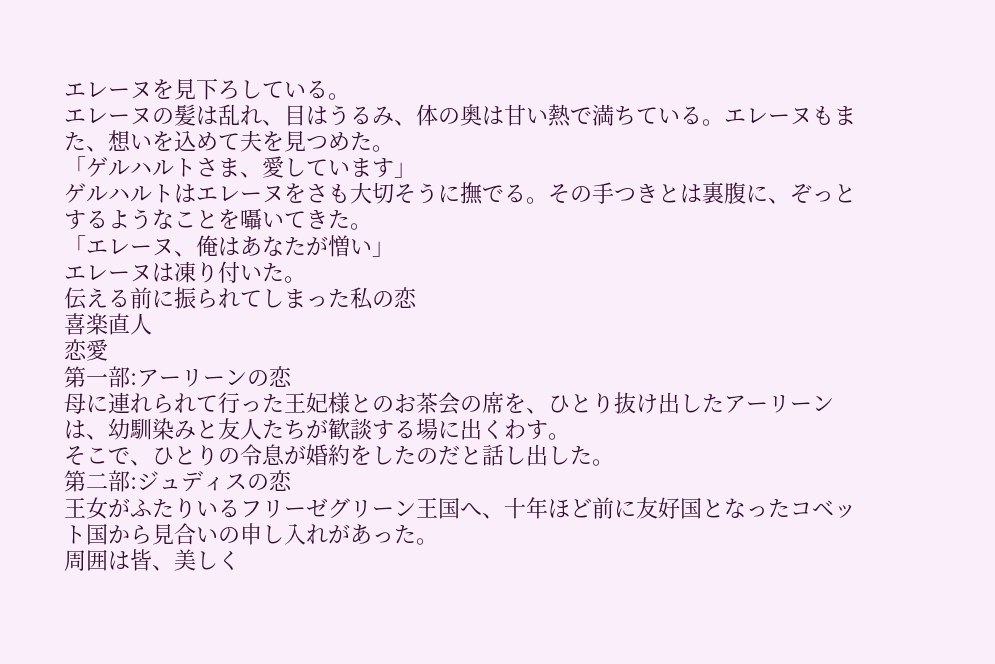エレーヌを見下ろしている。
エレーヌの髪は乱れ、目はうるみ、体の奥は甘い熱で満ちている。エレーヌもまた、想いを込めて夫を見つめた。
「ゲルハルトさま、愛しています」
ゲルハルトはエレーヌをさも大切そうに撫でる。その手つきとは裏腹に、ぞっとするようなことを囁いてきた。
「エレーヌ、俺はあなたが憎い」
エレーヌは凍り付いた。
伝える前に振られてしまった私の恋
喜楽直人
恋愛
第一部:アーリーンの恋
母に連れられて行った王妃様とのお茶会の席を、ひとり抜け出したアーリーンは、幼馴染みと友人たちが歓談する場に出くわす。
そこで、ひとりの令息が婚約をしたのだと話し出した。
第二部:ジュディスの恋
王女がふたりいるフリーゼグリーン王国へ、十年ほど前に友好国となったコベット国から見合いの申し入れがあった。
周囲は皆、美しく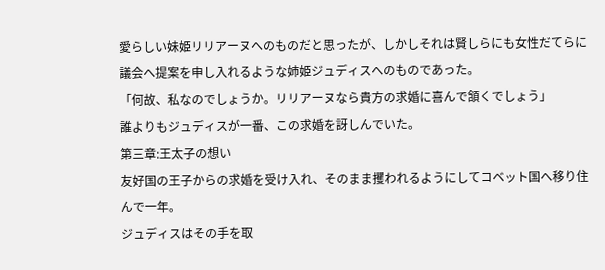愛らしい妹姫リリアーヌへのものだと思ったが、しかしそれは賢しらにも女性だてらに議会へ提案を申し入れるような姉姫ジュディスへのものであった。
「何故、私なのでしょうか。リリアーヌなら貴方の求婚に喜んで頷くでしょう」
誰よりもジュディスが一番、この求婚を訝しんでいた。
第三章:王太子の想い
友好国の王子からの求婚を受け入れ、そのまま攫われるようにしてコベット国へ移り住んで一年。
ジュディスはその手を取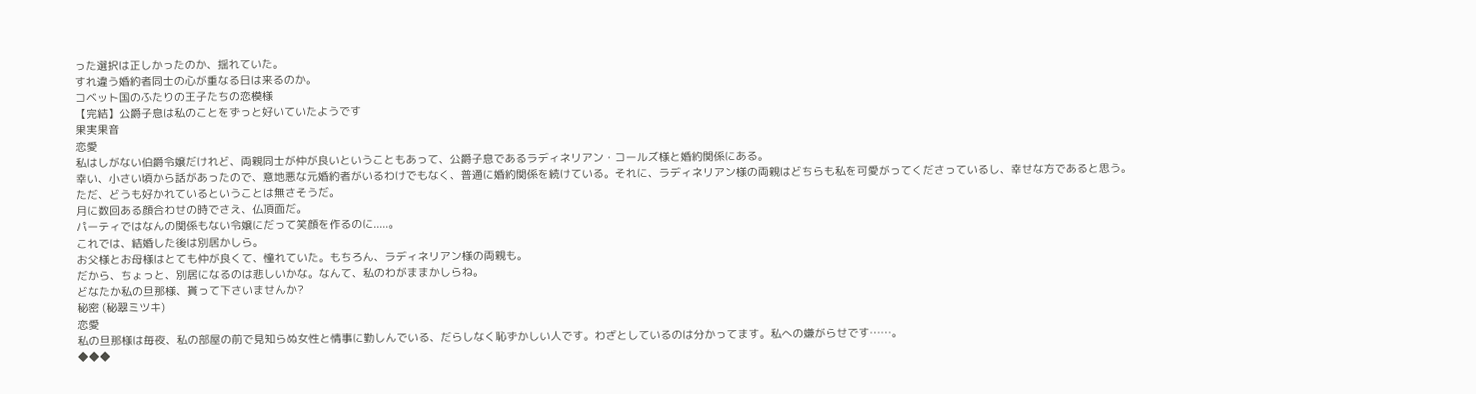った選択は正しかったのか、揺れていた。
すれ違う婚約者同士の心が重なる日は来るのか。
コベット国のふたりの王子たちの恋模様
【完結】公爵子息は私のことをずっと好いていたようです
果実果音
恋愛
私はしがない伯爵令嬢だけれど、両親同士が仲が良いということもあって、公爵子息であるラディネリアン・コールズ様と婚約関係にある。
幸い、小さい頃から話があったので、意地悪な元婚約者がいるわけでもなく、普通に婚約関係を続けている。それに、ラディネリアン様の両親はどちらも私を可愛がってくださっているし、幸せな方であると思う。
ただ、どうも好かれているということは無さそうだ。
月に数回ある顔合わせの時でさえ、仏頂面だ。
パーティではなんの関係もない令嬢にだって笑顔を作るのに.....。
これでは、結婚した後は別居かしら。
お父様とお母様はとても仲が良くて、憧れていた。もちろん、ラディネリアン様の両親も。
だから、ちょっと、別居になるのは悲しいかな。なんて、私のわがままかしらね。
どなたか私の旦那様、貰って下さいませんか?
秘密 (秘翠ミツキ)
恋愛
私の旦那様は毎夜、私の部屋の前で見知らぬ女性と情事に勤しんでいる、だらしなく恥ずかしい人です。わざとしているのは分かってます。私への嫌がらせです……。
◆◆◆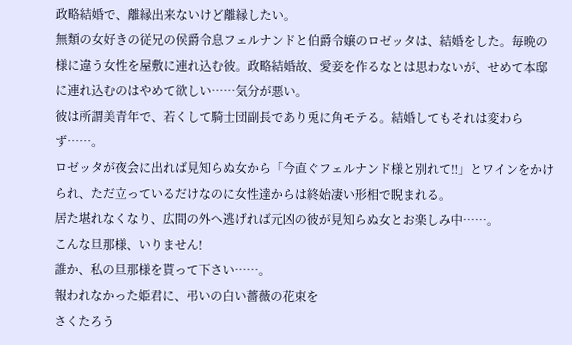政略結婚で、離縁出来ないけど離縁したい。
無類の女好きの従兄の侯爵令息フェルナンドと伯爵令嬢のロゼッタは、結婚をした。毎晩の様に違う女性を屋敷に連れ込む彼。政略結婚故、愛妾を作るなとは思わないが、せめて本邸に連れ込むのはやめて欲しい……気分が悪い。
彼は所謂美青年で、若くして騎士団副長であり兎に角モテる。結婚してもそれは変わらず……。
ロゼッタが夜会に出れば見知らぬ女から「今直ぐフェルナンド様と別れて‼」とワインをかけられ、ただ立っているだけなのに女性達からは終始凄い形相で睨まれる。
居た堪れなくなり、広間の外へ逃げれば元凶の彼が見知らぬ女とお楽しみ中……。
こんな旦那様、いりません!
誰か、私の旦那様を貰って下さい……。
報われなかった姫君に、弔いの白い薔薇の花束を
さくたろう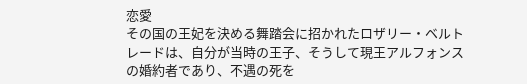恋愛
その国の王妃を決める舞踏会に招かれたロザリー・ベルトレードは、自分が当時の王子、そうして現王アルフォンスの婚約者であり、不遇の死を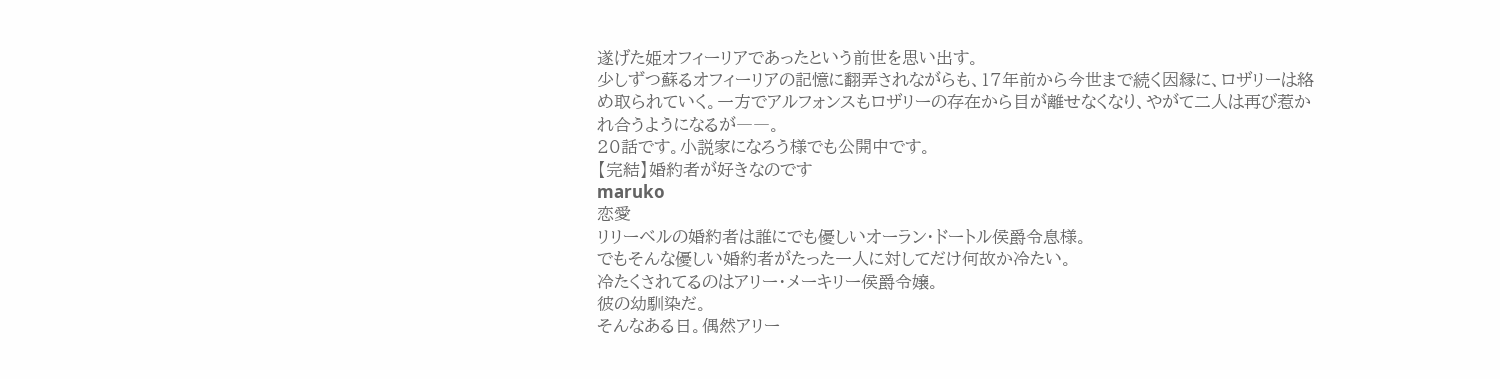遂げた姫オフィーリアであったという前世を思い出す。
少しずつ蘇るオフィーリアの記憶に翻弄されながらも、17年前から今世まで続く因縁に、ロザリーは絡め取られていく。一方でアルフォンスもロザリーの存在から目が離せなくなり、やがて二人は再び惹かれ合うようになるが――。
20話です。小説家になろう様でも公開中です。
【完結】婚約者が好きなのです
maruko
恋愛
リリーベルの婚約者は誰にでも優しいオーラン・ドートル侯爵令息様。
でもそんな優しい婚約者がたった一人に対してだけ何故か冷たい。
冷たくされてるのはアリー・メーキリー侯爵令嬢。
彼の幼馴染だ。
そんなある日。偶然アリー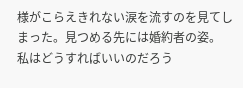様がこらえきれない涙を流すのを見てしまった。見つめる先には婚約者の姿。
私はどうすればいいのだろう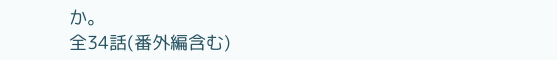か。
全34話(番外編含む)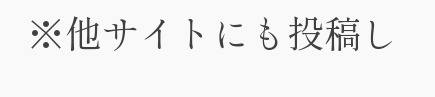※他サイトにも投稿し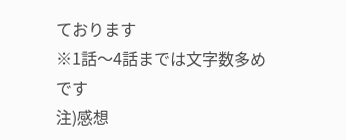ております
※1話〜4話までは文字数多めです
注)感想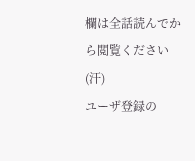欄は全話読んでから閲覧ください(汗)
ユーザ登録の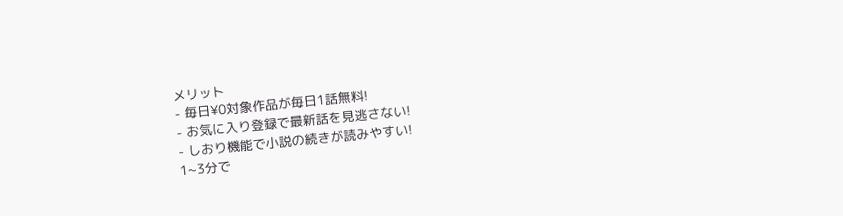メリット
- 毎日¥0対象作品が毎日1話無料!
- お気に入り登録で最新話を見逃さない!
- しおり機能で小説の続きが読みやすい!
1~3分で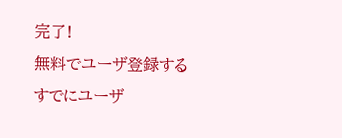完了!
無料でユーザ登録する
すでにユーザ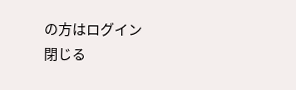の方はログイン
閉じる